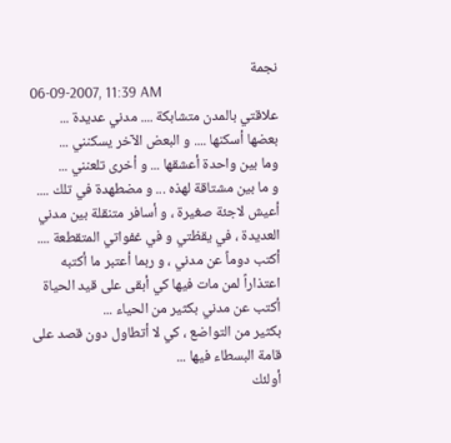نجمة
06-09-2007, 11:39 AM
علاقتي بالمدن متشابكة .... مدني عديدة ...
بعضها أسكنها .... و البعض الآخر يسكنني ...
وما بين واحدة أعشقها ... و أخرى تلعنني ...
و ما بين مشتاقة لهذه ... و مضطهدة في تلك ....
أعيش لاجئة صغيرة ، و أسافر متنقلة بين مدني العديدة ، في يقظتي و في غفواتي المتقطعة ....
أكتب دوماً عن مدني ، و ربما أعتبر ما أكتبه اعتذاراً لمن مات فيها كي أبقى على قيد الحياة
أكتب عن مدني بكثير من الحياء ...
بكثير من التواضع ، كي لا أتطاول دون قصد على قامة البسطاء فيها ...
أولئك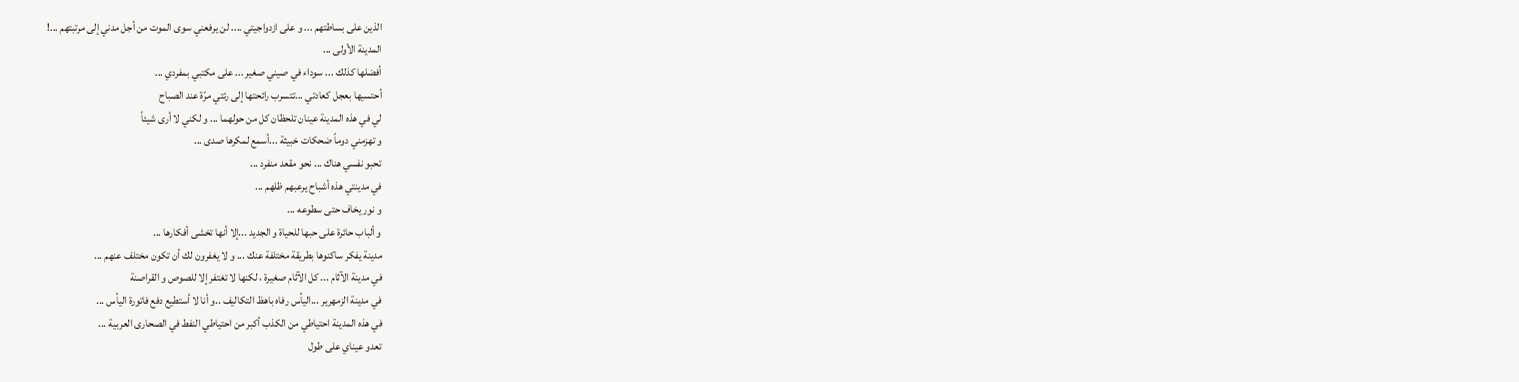الذين على بساطتهم ... و على ازدواجيتي .... لن يرفعني سوى الموت من أجل مدني إلى مرتبتهم ...!
المدينة الأولى ...
أفضلها كذلك ... سوداء في صيني صغير ... على مكتبي بمفردي ...
أحتسيها بعجل كعادتي ...تتسرب رائحتها إلى رئتي مرّة عند الصباح
لي في هذه المدينة عينان تلحظان كل من حولهما ... و لكني لا أرى شيئاً
و تهزمني دوماً ضحكات خبيثة ...أسمع لمكرها صدى ...
تحبو نفسي هناك ... نحو مقعد منفرد ...
في مدينتي هذه أشباح يرعبهم ظلهم ...
و نور يخاف حتى سطوعه ...
و ألباب حائرة على حبها للحياة و الجديد ...إلا أنها تخشى أفكارها ...
مدينة يفكر ساكنوها بطريقة مختلفة عنك ... و لا يغفرون لك أن تكون مختلف عنهم ...
في مدينة الآثام ... كل الآثام صغيرة ، لكنها لا تغتفر إلا للصوص و القراصنة
في مدينة الزمهرير ...اليأس رفاه باهظ التكاليف ..و أنا لا أستطيع دفع فاتورة اليأس ...
في هذه المدينة احتياطي من الكذب أكبر من احتياطي النفط في الصحارى العربية ...
تعدو عيناي على طول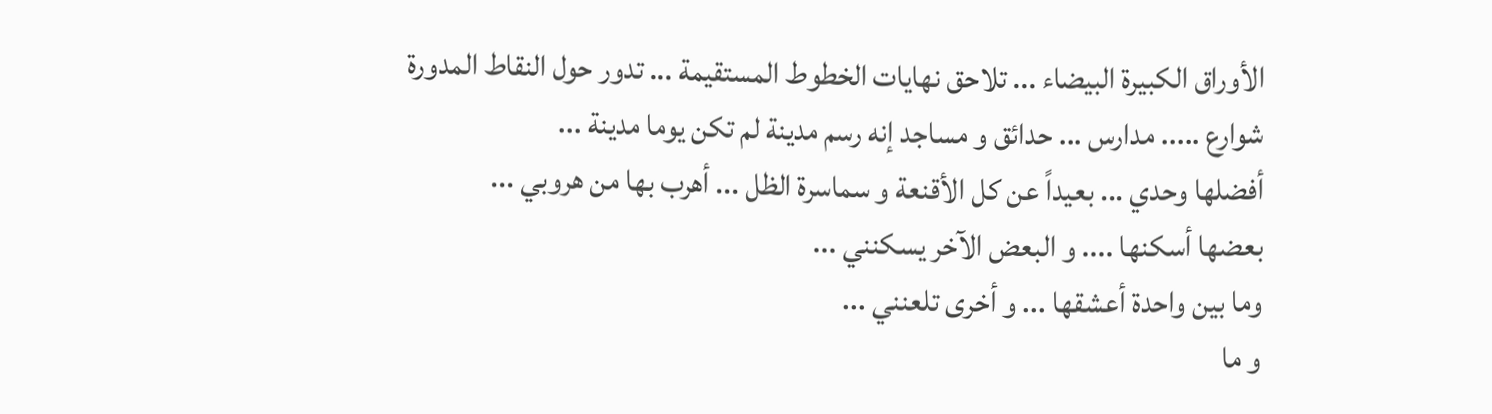الأوراق الكبيرة البيضاء ... تلاحق نهايات الخطوط المستقيمة ... تدور حول النقاط المدورة
شوارع ..... مدارس ... حدائق و مساجد إنه رسم مدينة لم تكن يوما مدينة ...
أفضلها وحدي ... بعيداً عن كل الأقنعة و سماسرة الظل ... أهرب بها من هروبي ...
بعضها أسكنها .... و البعض الآخر يسكنني ...
وما بين واحدة أعشقها ... و أخرى تلعنني ...
و ما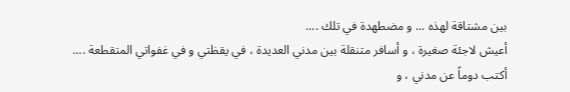بين مشتاقة لهذه ... و مضطهدة في تلك ....
أعيش لاجئة صغيرة ، و أسافر متنقلة بين مدني العديدة ، في يقظتي و في غفواتي المتقطعة ....
أكتب دوماً عن مدني ، و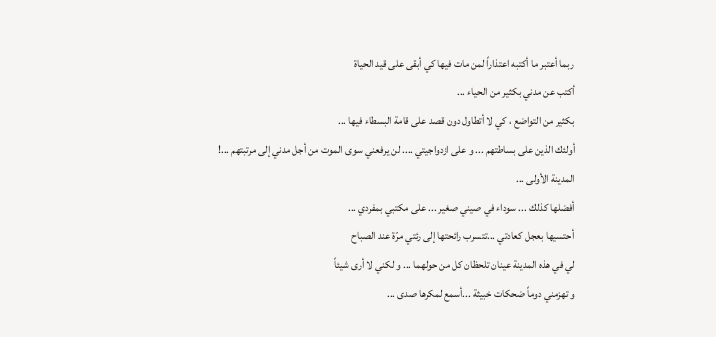ربما أعتبر ما أكتبه اعتذاراً لمن مات فيها كي أبقى على قيد الحياة
أكتب عن مدني بكثير من الحياء ...
بكثير من التواضع ، كي لا أتطاول دون قصد على قامة البسطاء فيها ...
أولئك الذين على بساطتهم ... و على ازدواجيتي .... لن يرفعني سوى الموت من أجل مدني إلى مرتبتهم ...!
المدينة الأولى ...
أفضلها كذلك ... سوداء في صيني صغير ... على مكتبي بمفردي ...
أحتسيها بعجل كعادتي ...تتسرب رائحتها إلى رئتي مرّة عند الصباح
لي في هذه المدينة عينان تلحظان كل من حولهما ... و لكني لا أرى شيئاً
و تهزمني دوماً ضحكات خبيثة ...أسمع لمكرها صدى ...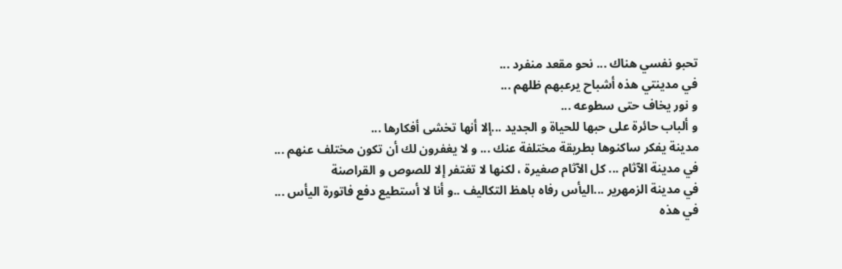تحبو نفسي هناك ... نحو مقعد منفرد ...
في مدينتي هذه أشباح يرعبهم ظلهم ...
و نور يخاف حتى سطوعه ...
و ألباب حائرة على حبها للحياة و الجديد ...إلا أنها تخشى أفكارها ...
مدينة يفكر ساكنوها بطريقة مختلفة عنك ... و لا يغفرون لك أن تكون مختلف عنهم ...
في مدينة الآثام ... كل الآثام صغيرة ، لكنها لا تغتفر إلا للصوص و القراصنة
في مدينة الزمهرير ...اليأس رفاه باهظ التكاليف ..و أنا لا أستطيع دفع فاتورة اليأس ...
في هذه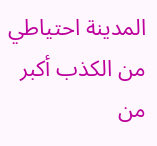المدينة احتياطي من الكذب أكبر من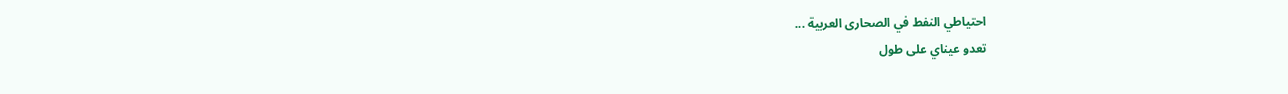احتياطي النفط في الصحارى العربية ...
تعدو عيناي على طول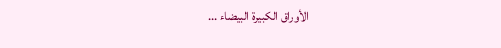الأوراق الكبيرة البيضاء ...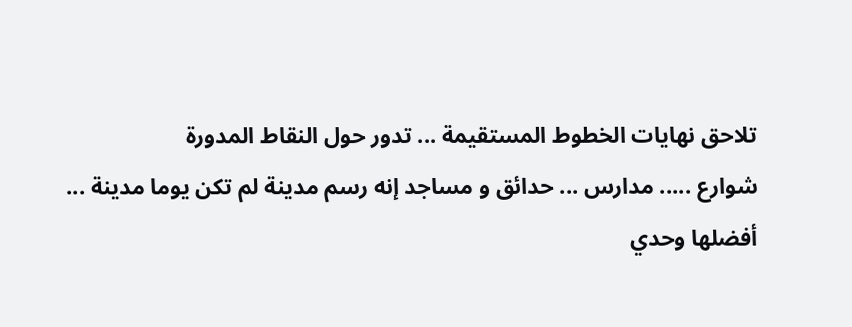تلاحق نهايات الخطوط المستقيمة ... تدور حول النقاط المدورة
شوارع ..... مدارس ... حدائق و مساجد إنه رسم مدينة لم تكن يوما مدينة ...
أفضلها وحدي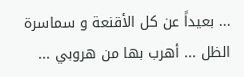... بعيداً عن كل الأقنعة و سماسرة الظل ... أهرب بها من هروبي ...